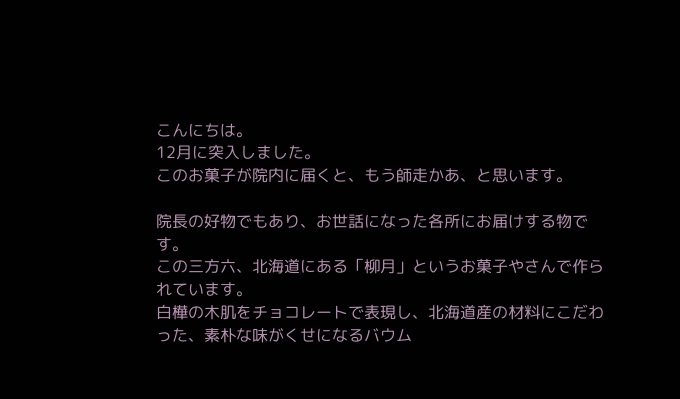こんにちは。
12月に突入しました。
このお菓子が院内に届くと、もう師走かあ、と思います。

院長の好物でもあり、お世話になった各所にお届けする物です。
この三方六、北海道にある「柳月」というお菓子やさんで作られています。
白樺の木肌をチョコレートで表現し、北海道産の材料にこだわった、素朴な味がくせになるバウム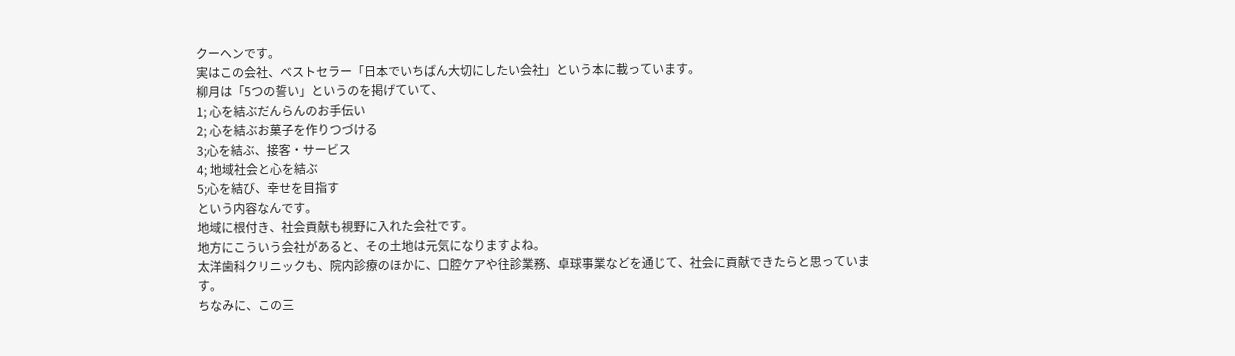クーヘンです。
実はこの会社、ベストセラー「日本でいちばん大切にしたい会社」という本に載っています。
柳月は「5つの誓い」というのを掲げていて、
1; 心を結ぶだんらんのお手伝い
2; 心を結ぶお菓子を作りつづける
3;心を結ぶ、接客・サービス
4; 地域社会と心を結ぶ
5;心を結び、幸せを目指す
という内容なんです。
地域に根付き、社会貢献も視野に入れた会社です。
地方にこういう会社があると、その土地は元気になりますよね。
太洋歯科クリニックも、院内診療のほかに、口腔ケアや往診業務、卓球事業などを通じて、社会に貢献できたらと思っています。
ちなみに、この三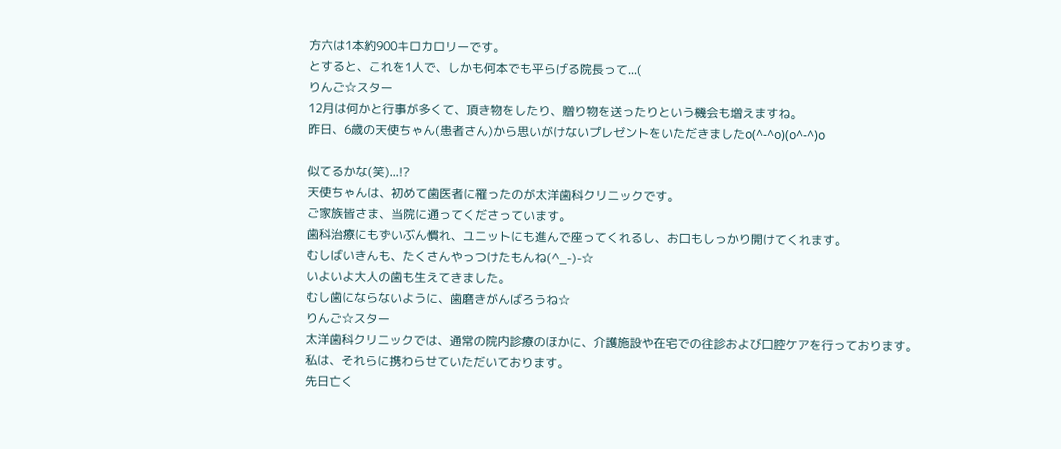方六は1本約900キロカロリーです。
とすると、これを1人で、しかも何本でも平らげる院長って...(
りんご☆スター
12月は何かと行事が多くて、頂き物をしたり、贈り物を送ったりという機会も増えますね。
昨日、6歳の天使ちゃん(患者さん)から思いがけないプレゼントをいただきましたo(^-^o)(o^-^)o

似てるかな(笑)...!?
天使ちゃんは、初めて歯医者に罹ったのが太洋歯科クリニックです。
ご家族皆さま、当院に通ってくださっています。
歯科治療にもずいぶん慣れ、ユニットにも進んで座ってくれるし、お口もしっかり開けてくれます。
むしばいきんも、たくさんやっつけたもんね(^_-)-☆
いよいよ大人の歯も生えてきました。
むし歯にならないように、歯磨きがんばろうね☆
りんご☆スター
太洋歯科クリニックでは、通常の院内診療のほかに、介護施設や在宅での往診および口腔ケアを行っております。
私は、それらに携わらせていただいております。
先日亡く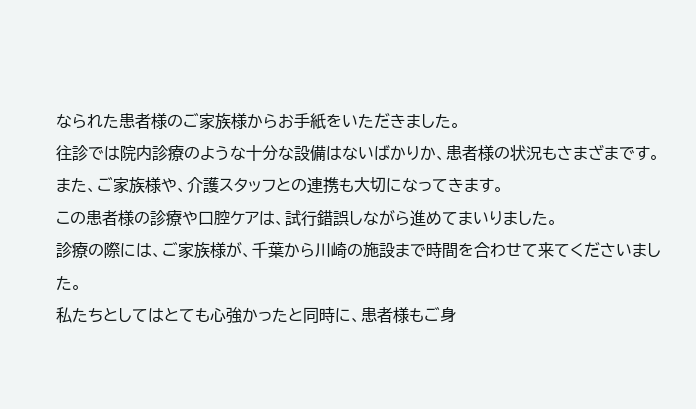なられた患者様のご家族様からお手紙をいただきました。
往診では院内診療のような十分な設備はないばかりか、患者様の状況もさまざまです。また、ご家族様や、介護スタッフとの連携も大切になってきます。
この患者様の診療や口腔ケアは、試行錯誤しながら進めてまいりました。
診療の際には、ご家族様が、千葉から川崎の施設まで時間を合わせて来てくださいました。
私たちとしてはとても心強かったと同時に、患者様もご身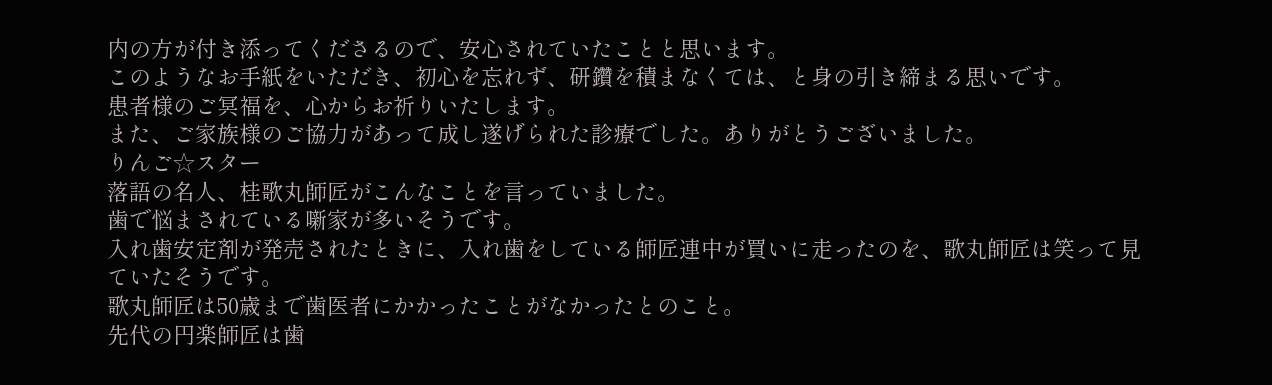内の方が付き添ってくださるので、安心されていたことと思います。
このようなお手紙をいただき、初心を忘れず、研鑽を積まなくては、と身の引き締まる思いです。
患者様のご冥福を、心からお祈りいたします。
また、ご家族様のご協力があって成し遂げられた診療でした。ありがとうございました。
りんご☆スター
落語の名人、桂歌丸師匠がこんなことを言っていました。
歯で悩まされている噺家が多いそうです。
入れ歯安定剤が発売されたときに、入れ歯をしている師匠連中が買いに走ったのを、歌丸師匠は笑って見ていたそうです。
歌丸師匠は50歳まで歯医者にかかったことがなかったとのこと。
先代の円楽師匠は歯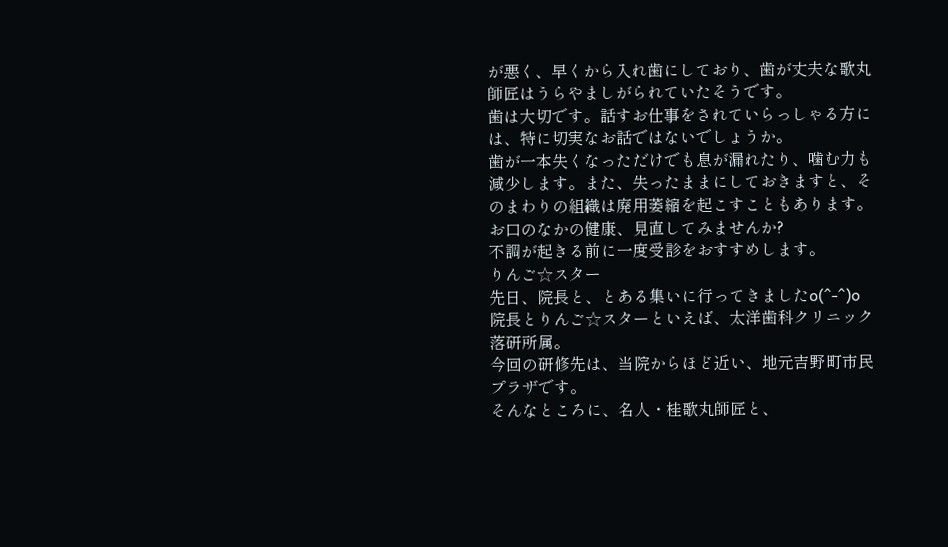が悪く、早くから入れ歯にしており、歯が丈夫な歌丸師匠はうらやましがられていたそうです。
歯は大切です。話すお仕事をされていらっしゃる方には、特に切実なお話ではないでしょうか。
歯が一本失くなっただけでも息が漏れたり、噛む力も減少します。また、失ったままにしておきますと、そのまわりの組織は廃用萎縮を起こすこともあります。
お口のなかの健康、見直してみませんか?
不調が起きる前に一度受診をおすすめします。
りんご☆スター
先日、院長と、とある集いに行ってきましたo(^-^)o
院長とりんご☆スターといえば、太洋歯科クリニック落研所属。
今回の研修先は、当院からほど近い、地元吉野町市民プラザです。
そんなところに、名人・桂歌丸師匠と、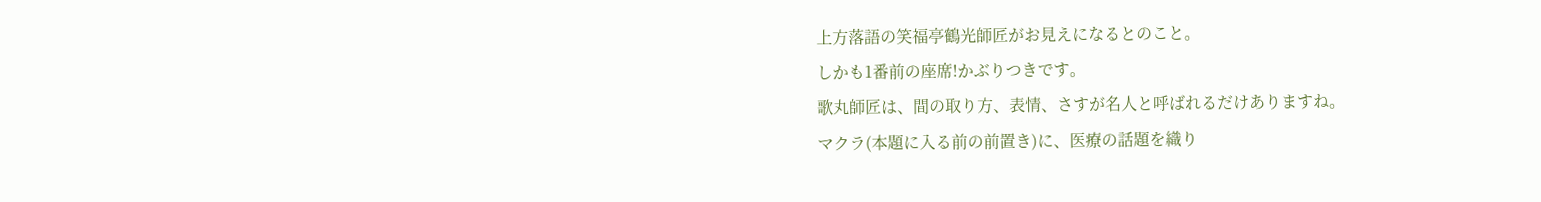上方落語の笑福亭鶴光師匠がお見えになるとのこと。
しかも1番前の座席!かぶりつきです。
歌丸師匠は、間の取り方、表情、さすが名人と呼ばれるだけありますね。
マクラ(本題に入る前の前置き)に、医療の話題を織り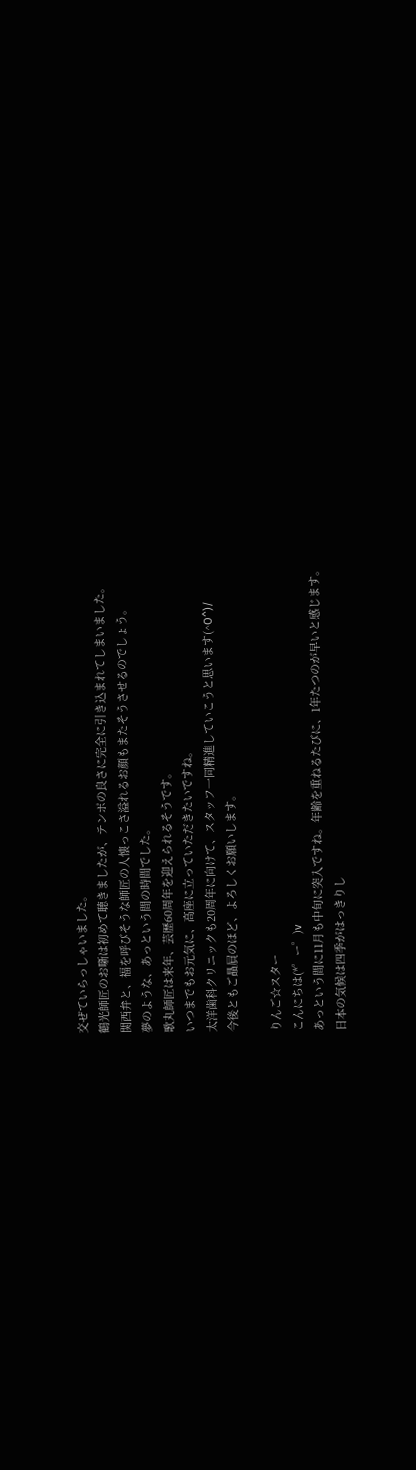交ぜていらっしゃいました。
鶴光師匠のお噺は初めて聴きましたが、テンポの良さに完全に引き込まれてしまいました。
関西弁と、福を呼びそうな師匠の人懐っこさ溢れるお顔もまたそうさせるのでしょう。
夢のような、あっという間の時間でした。
歌丸師匠は来年、芸歴60周年を迎えられるそうです。
いつまでもお元気に、高座に立っていただきたいですね。
太洋歯科クリニックも20周年に向けて、スタッフ一同精進していこうと思います(^O^)/
今後ともご贔屓のほど、よろしくお願いします。

りんご☆スター
こんにちは(*゜ー゜)v
あっという間に11月も中旬に突入ですね。年齢を重ねるたびに、1年たつのが早いと感じます。
日本の気候は四季がはっきりし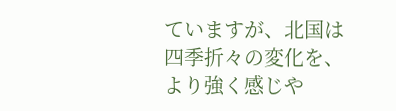ていますが、北国は四季折々の変化を、より強く感じや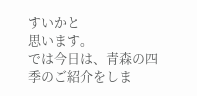すいかと
思います。
では今日は、青森の四季のご紹介をしま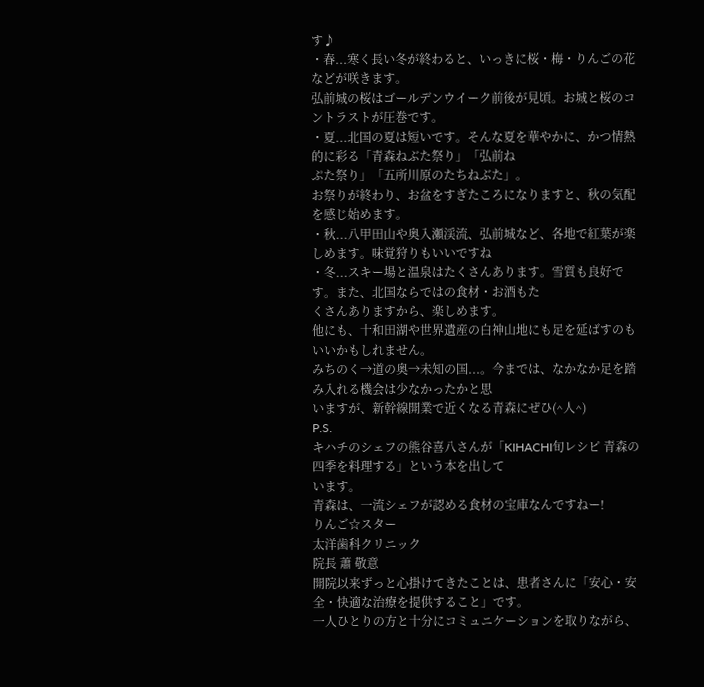す♪
・春...寒く長い冬が終わると、いっきに桜・梅・りんごの花などが咲きます。
弘前城の桜はゴールデンウイーク前後が見頃。お城と桜のコントラストが圧巻です。
・夏...北国の夏は短いです。そんな夏を華やかに、かつ情熱的に彩る「青森ねぶた祭り」「弘前ね
ぷた祭り」「五所川原のたちねぶた」。
お祭りが終わり、お盆をすぎたころになりますと、秋の気配を感じ始めます。
・秋...八甲田山や奥入瀬渓流、弘前城など、各地で紅葉が楽しめます。味覚狩りもいいですね
・冬...スキー場と温泉はたくさんあります。雪質も良好です。また、北国ならではの食材・お酒もた
くさんありますから、楽しめます。
他にも、十和田湖や世界遺産の白神山地にも足を延ばすのもいいかもしれません。
みちのく→道の奥→未知の国...。今までは、なかなか足を踏み入れる機会は少なかったかと思
いますが、新幹線開業で近くなる青森にぜひ(^人^)
P.S.
キハチのシェフの熊谷喜八さんが「KIHACHI旬レシピ 青森の四季を料理する」という本を出して
います。
青森は、一流シェフが認める食材の宝庫なんですねー!
りんご☆スター
太洋歯科クリニック
院長 蕭 敬意
開院以来ずっと心掛けてきたことは、患者さんに「安心・安全・快適な治療を提供すること」です。
一人ひとりの方と十分にコミュニケーションを取りながら、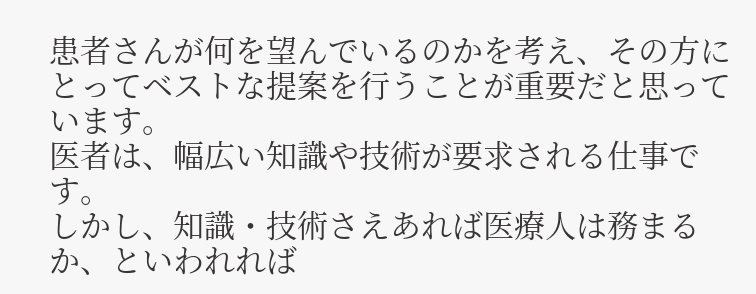患者さんが何を望んでいるのかを考え、その方にとってベストな提案を行うことが重要だと思っています。
医者は、幅広い知識や技術が要求される仕事です。
しかし、知識・技術さえあれば医療人は務まるか、といわれれば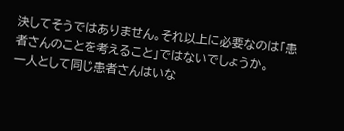決してそうではありません。それ以上に必要なのは「患者さんのことを考えること」ではないでしょうか。
一人として同じ患者さんはいな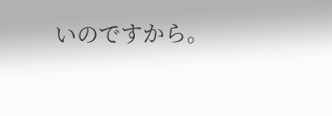いのですから。